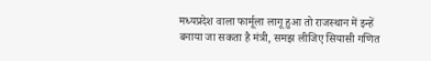मध्यप्रदेश वाला फार्मूला लागू हुआ तो राजस्थान में इन्हें बनाया जा सकता है मंत्री, समझ लीजिए सियासी गणित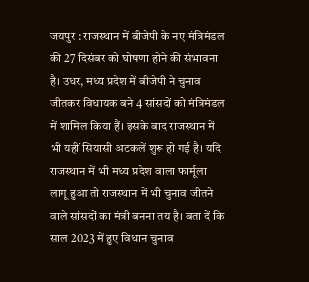जयपुर : राजस्थान में बीजेपी के नए मंत्रिमंडल की 27 दिसंबर को घोषणा होने की संभावना है। उधर, मध्य प्रदेश में बीजेपी ने चुनाव जीतकर विधायक बने 4 सांसदों को मंत्रिमंडल में शामिल किया हैं। इसके बाद राजस्थान में भी यहीं सियासी अटकलें शुरू हो गई है। यदि राजस्थान में भी मध्य प्रदेश वाला फार्मूला लागू हुआ तो राजस्थान में भी चुनाव जीतने वाले सांसदों का मंत्री बनना तय है। बता दें कि साल 2023 में हुए विधान चुनाव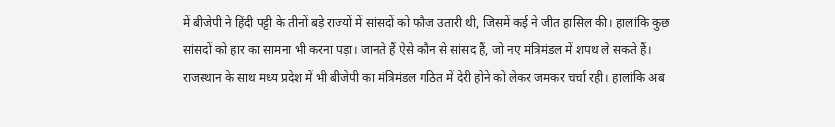में बीजेपी ने हिंदी पट्टी के तीनों बड़े राज्यों में सांसदों को फौज उतारी थी, जिसमें कई ने जीत हासिल की। हालांकि कुछ सांसदों को हार का सामना भी करना पड़ा। जानते हैं ऐसे कौन से सांसद हैं, जो नए मंत्रिमंडल में शपथ ले सकते हैं।
राजस्थान के साथ मध्य प्रदेश में भी बीजेपी का मंत्रिमंडल गठित में देरी होने को लेकर जमकर चर्चा रही। हालांकि अब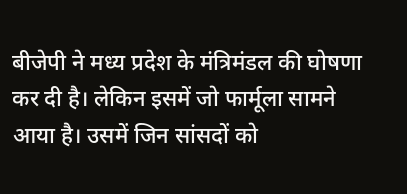बीजेपी ने मध्य प्रदेश के मंत्रिमंडल की घोषणा कर दी है। लेकिन इसमें जो फार्मूला सामने आया है। उसमें जिन सांसदों को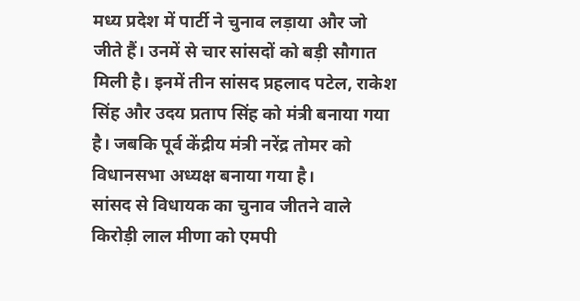मध्य प्रदेश में पार्टी ने चुनाव लड़ाया और जो जीते हैं। उनमें से चार सांसदों को बड़ी सौगात मिली है। इनमें तीन सांसद प्रहलाद पटेल, राकेश सिंह और उदय प्रताप सिंह को मंत्री बनाया गया है। जबकि पूर्व केंद्रीय मंत्री नरेंद्र तोमर को विधानसभा अध्यक्ष बनाया गया है।
सांसद से विधायक का चुनाव जीतने वाले किरोड़ी लाल मीणा को एमपी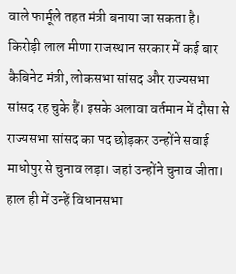वाले फार्मूले तहत मंत्री बनाया जा सकता है। किरोड़ी लाल मीणा राजस्थान सरकार में कई बार कैबिनेट मंत्री, लोकसभा सांसद और राज्यसभा सांसद रह चुके हैं। इसके अलावा वर्तमान में दौसा से राज्यसभा सांसद का पद छोड़कर उन्होंने सवाई माधोपुर से चुनाव लड़ा। जहां उन्होंने चुनाव जीता। हाल ही में उन्हें विधानसभा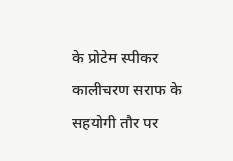के प्रोटेम स्पीकर कालीचरण सराफ के सहयोगी तौर पर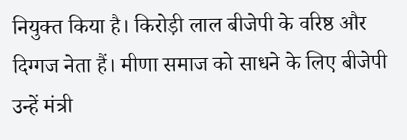नियुक्त किया है। किरोड़ी लाल बीजेपी के वरिष्ठ और दिग्गज नेता हैं। मीणा समाज को साधने के लिए बीजेपी उन्हें मंत्री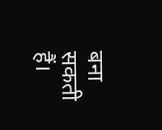बना सकती हैं।